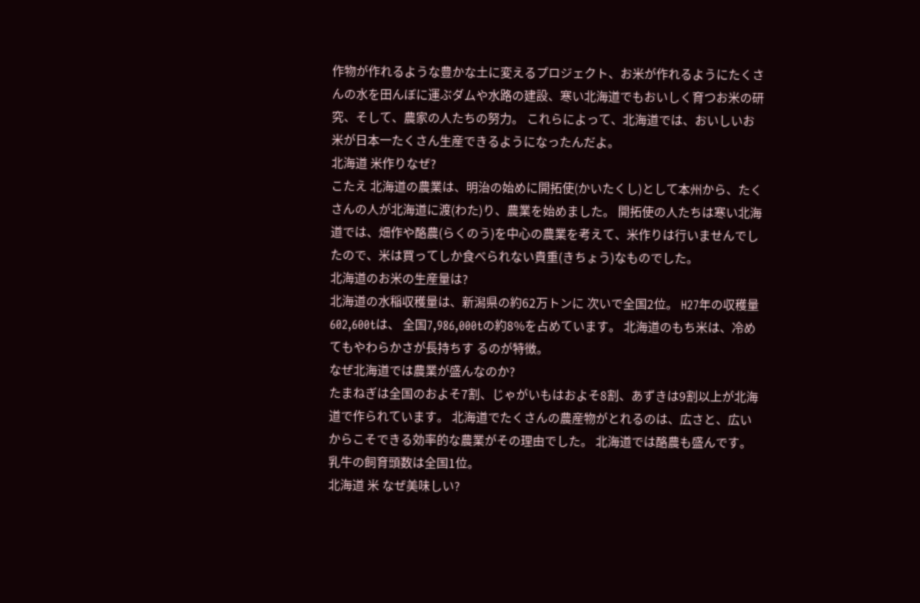作物が作れるような豊かな土に変えるプロジェクト、お米が作れるようにたくさんの水を田んぼに運ぶダムや水路の建設、寒い北海道でもおいしく育つお米の研究、そして、農家の人たちの努力。 これらによって、北海道では、おいしいお米が日本一たくさん生産できるようになったんだよ。
北海道 米作りなぜ?
こたえ 北海道の農業は、明治の始めに開拓使(かいたくし)として本州から、たくさんの人が北海道に渡(わた)り、農業を始めました。 開拓使の人たちは寒い北海道では、畑作や酪農(らくのう)を中心の農業を考えて、米作りは行いませんでしたので、米は買ってしか食べられない貴重(きちょう)なものでした。
北海道のお米の生産量は?
北海道の水稲収穫量は、新潟県の約62万トンに 次いで全国2位。 H27年の収穫量602,600tは、 全国7,986,000tの約8%を占めています。 北海道のもち米は、冷めてもやわらかさが長持ちす るのが特徴。
なぜ北海道では農業が盛んなのか?
たまねぎは全国のおよそ7割、じゃがいもはおよそ8割、あずきは9割以上が北海道で作られています。 北海道でたくさんの農産物がとれるのは、広さと、広いからこそできる効率的な農業がその理由でした。 北海道では酪農も盛んです。 乳牛の飼育頭数は全国1位。
北海道 米 なぜ美味しい?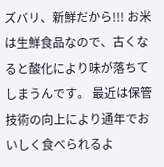ズバリ、新鮮だから!!! お米は生鮮食品なので、古くなると酸化により味が落ちてしまうんです。 最近は保管技術の向上により通年でおいしく食べられるよ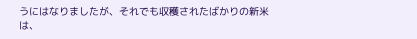うにはなりましたが、それでも収穫されたばかりの新米は、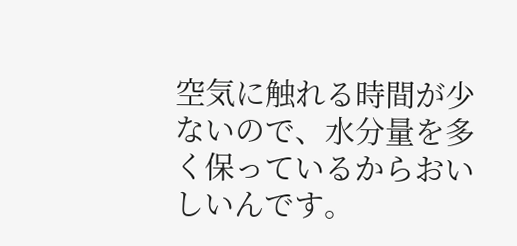空気に触れる時間が少ないので、水分量を多く保っているからおいしいんです。